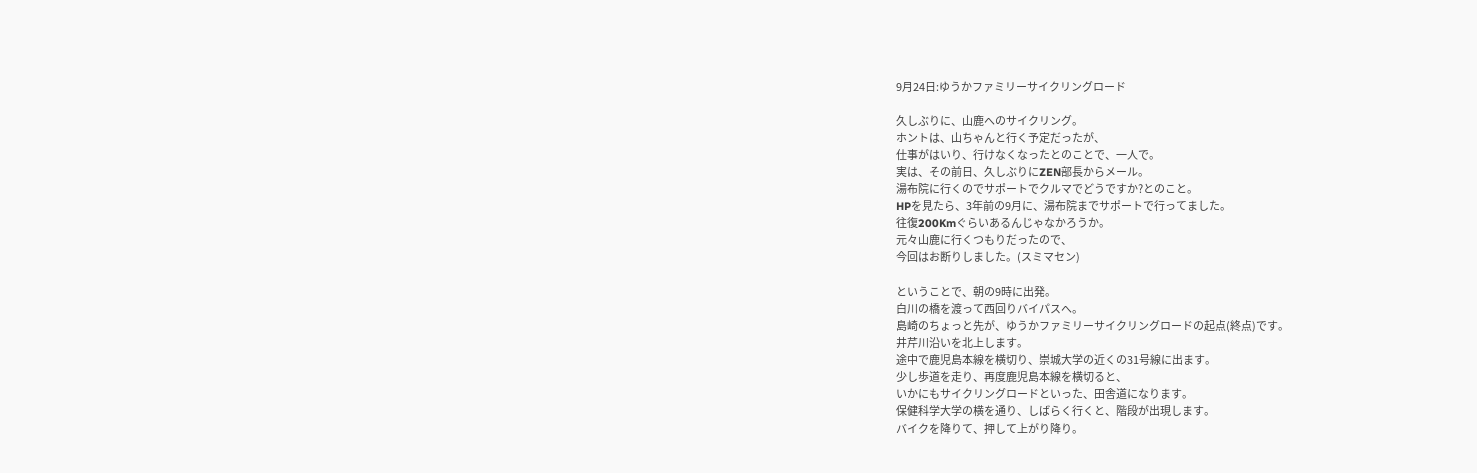9月24日:ゆうかファミリーサイクリングロード

久しぶりに、山鹿へのサイクリング。
ホントは、山ちゃんと行く予定だったが、
仕事がはいり、行けなくなったとのことで、一人で。
実は、その前日、久しぶりにZEN部長からメール。
湯布院に行くのでサポートでクルマでどうですか?とのこと。
HPを見たら、3年前の9月に、湯布院までサポートで行ってました。
往復200Kmぐらいあるんじゃなかろうか。
元々山鹿に行くつもりだったので、
今回はお断りしました。(スミマセン)

ということで、朝の9時に出発。
白川の橋を渡って西回りバイパスへ。
島崎のちょっと先が、ゆうかファミリーサイクリングロードの起点(終点)です。
井芹川沿いを北上します。
途中で鹿児島本線を横切り、崇城大学の近くの31号線に出ます。
少し歩道を走り、再度鹿児島本線を横切ると、
いかにもサイクリングロードといった、田舎道になります。
保健科学大学の横を通り、しばらく行くと、階段が出現します。
バイクを降りて、押して上がり降り。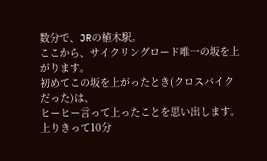数分で、JRの植木駅。
ここから、サイクリングロード唯一の坂を上がります。
初めてこの坂を上がったとき(クロスバイクだった)は、
ヒーヒー言って上ったことを思い出します。
上りきって10分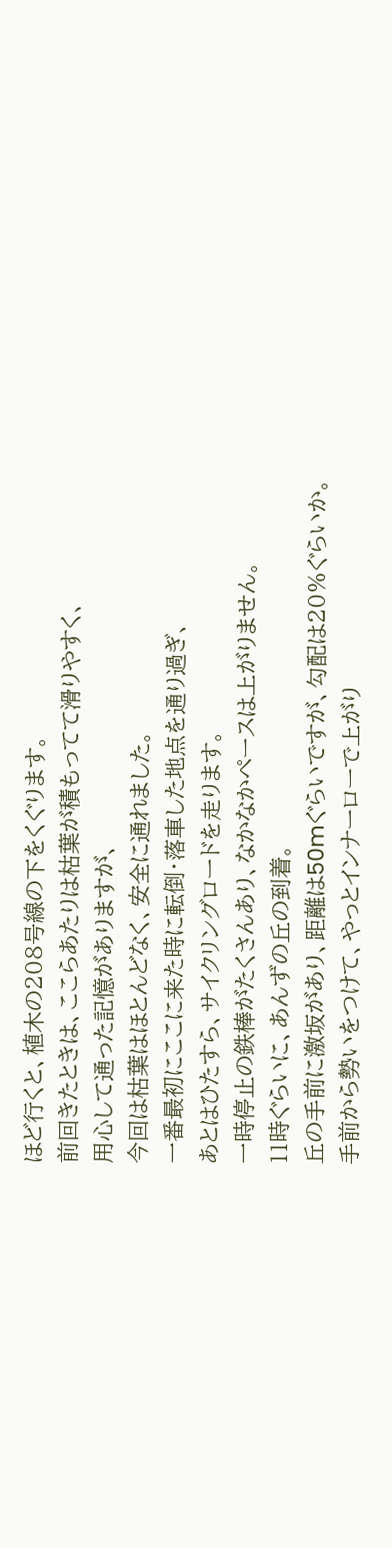ほど行くと、植木の208号線の下をくぐります。
前回きたときは、ここらあたりは枯葉が積もってて滑りやすく、
用心して通った記憶がありますが、
今回は枯葉はほとんどなく、安全に通れました。
一番最初にここに来た時に転倒・落車した地点を通り過ぎ、
あとはひたすら、サイクリングロードを走ります。
一時停止の鉄棒がたくさんあり、なかなかペースは上がりません。
11時ぐらいに、あんずの丘の到着。
丘の手前に激坂があり、距離は50mぐらいですが、勾配は20%ぐらいか。
手前から勢いをつけて、やっとインナーローで上がり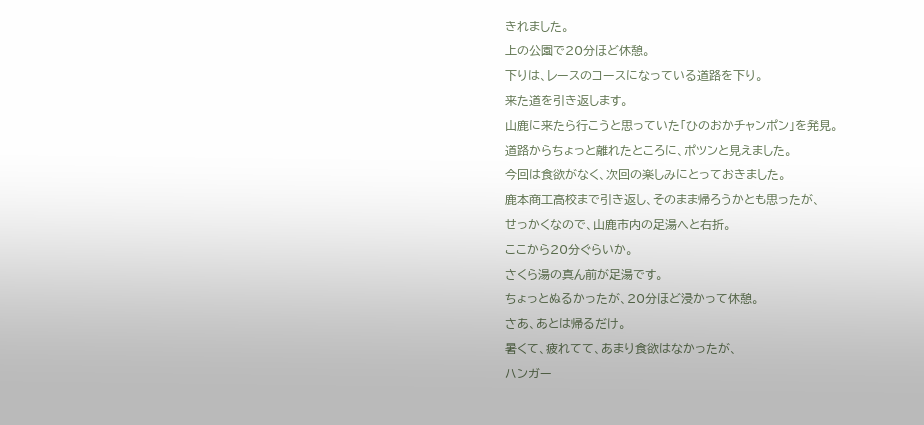きれました。
上の公園で20分ほど休憩。
下りは、レースのコースになっている道路を下り。
来た道を引き返します。
山鹿に来たら行こうと思っていた「ひのおかチャンポン」を発見。
道路からちょっと離れたところに、ポツンと見えました。
今回は食欲がなく、次回の楽しみにとっておきました。
鹿本商工高校まで引き返し、そのまま帰ろうかとも思ったが、
せっかくなので、山鹿市内の足湯へと右折。
ここから20分ぐらいか。
さくら湯の真ん前が足湯です。
ちょっとぬるかったが、20分ほど浸かって休憩。
さあ、あとは帰るだけ。
暑くて、疲れてて、あまり食欲はなかったが、
ハンガー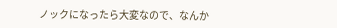ノックになったら大変なので、なんか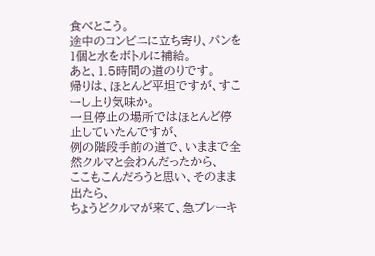食べとこう。
途中のコンビニに立ち寄り、パンを1個と水をボトルに補給。
あと、1.5時間の道のりです。
帰りは、ほとんど平坦ですが、すこーし上り気味か。
一旦停止の場所ではほとんど停止していたんですが、
例の階段手前の道で、いままで全然クルマと会わんだったから、
ここもこんだろうと思い、そのまま出たら、
ちょうどクルマが来て、急ブレーキ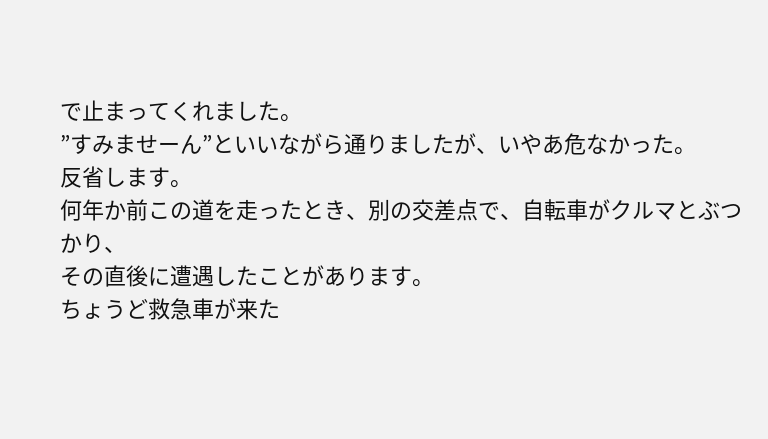で止まってくれました。
”すみませーん”といいながら通りましたが、いやあ危なかった。
反省します。
何年か前この道を走ったとき、別の交差点で、自転車がクルマとぶつかり、
その直後に遭遇したことがあります。
ちょうど救急車が来た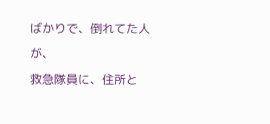ばかりで、倒れてた人が、
救急隊員に、住所と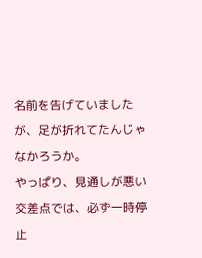名前を告げていましたが、足が折れてたんじゃなかろうか。
やっぱり、見通しが悪い交差点では、必ず一時停止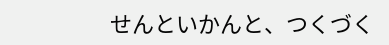せんといかんと、つくづく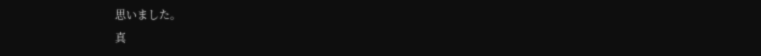思いました。
真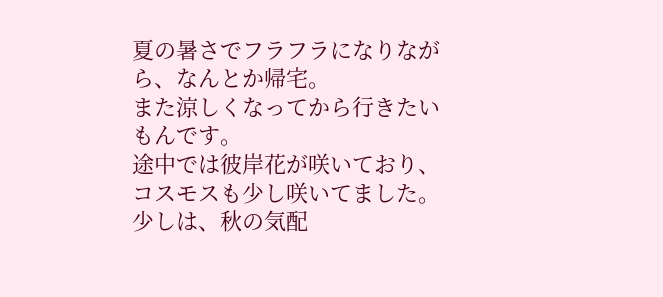夏の暑さでフラフラになりながら、なんとか帰宅。
また涼しくなってから行きたいもんです。
途中では彼岸花が咲いており、コスモスも少し咲いてました。
少しは、秋の気配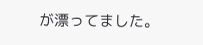が漂ってました。